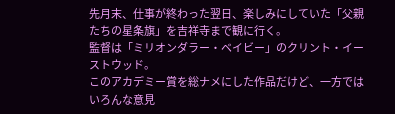先月末、仕事が終わった翌日、楽しみにしていた「父親たちの星条旗」を吉祥寺まで観に行く。
監督は「ミリオンダラー・ベイビー」のクリント・イーストウッド。
このアカデミー賞を総ナメにした作品だけど、一方ではいろんな意見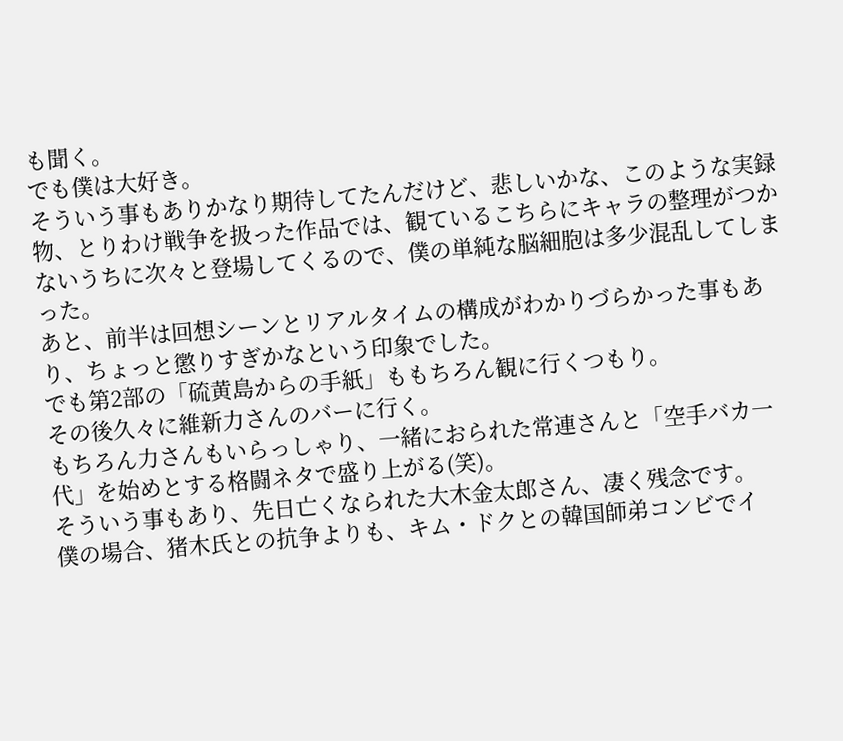も聞く。
でも僕は大好き。
そういう事もありかなり期待してたんだけど、悲しいかな、このような実録物、とりわけ戦争を扱った作品では、観ているこちらにキャラの整理がつかないうちに次々と登場してくるので、僕の単純な脳細胞は多少混乱してしまった。
あと、前半は回想シーンとリアルタイムの構成がわかりづらかった事もあり、ちょっと懲りすぎかなという印象でした。
でも第2部の「硫黄島からの手紙」ももちろん観に行くつもり。
その後久々に維新力さんのバーに行く。
もちろん力さんもいらっしゃり、一緒におられた常連さんと「空手バカ一代」を始めとする格闘ネタで盛り上がる(笑)。
そういう事もあり、先日亡くなられた大木金太郎さん、凄く残念です。
僕の場合、猪木氏との抗争よりも、キム・ドクとの韓国師弟コンビでイ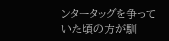ンタータッグを争っていた頃の方が馴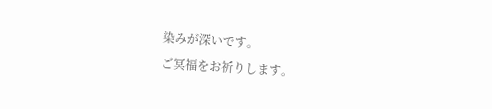染みが深いです。
ご冥福をお祈りします。